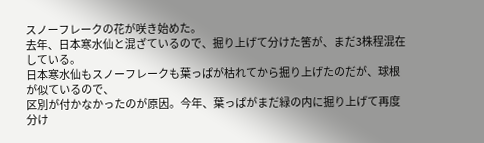スノーフレークの花が咲き始めた。
去年、日本寒水仙と混ざているので、掘り上げて分けた筈が、まだ3株程混在している。
日本寒水仙もスノーフレークも葉っぱが枯れてから掘り上げたのだが、球根が似ているので、
区別が付かなかったのが原因。今年、葉っぱがまだ緑の内に掘り上げて再度分け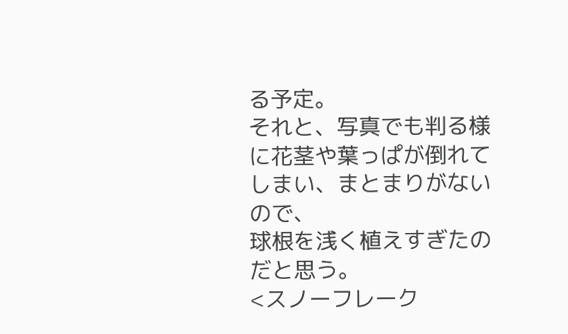る予定。
それと、写真でも判る様に花茎や葉っぱが倒れてしまい、まとまりがないので、
球根を浅く植えすぎたのだと思う。
<スノーフレーク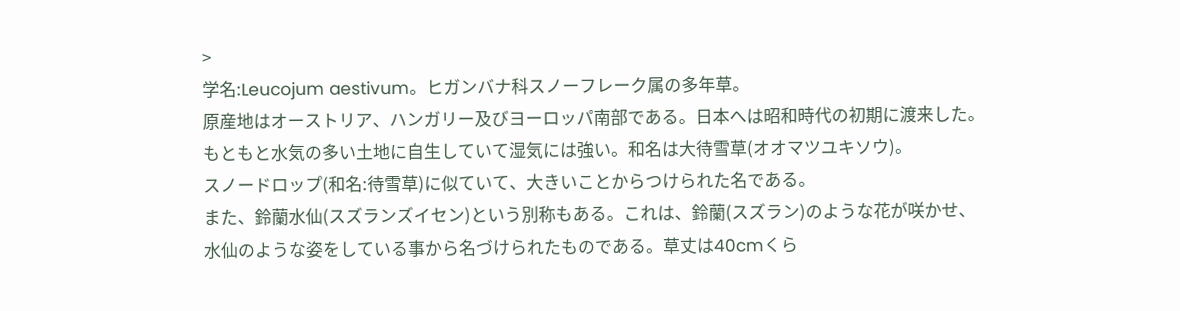>
学名:Leucojum aestivum。ヒガンバナ科スノーフレーク属の多年草。
原産地はオーストリア、ハンガリー及びヨーロッパ南部である。日本へは昭和時代の初期に渡来した。
もともと水気の多い土地に自生していて湿気には強い。和名は大待雪草(オオマツユキソウ)。
スノードロップ(和名:待雪草)に似ていて、大きいことからつけられた名である。
また、鈴蘭水仙(スズランズイセン)という別称もある。これは、鈴蘭(スズラン)のような花が咲かせ、
水仙のような姿をしている事から名づけられたものである。草丈は40cmくら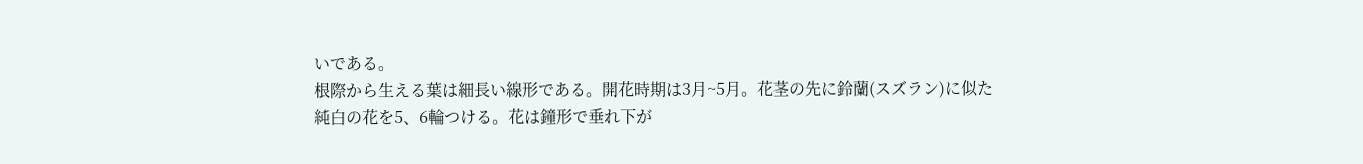いである。
根際から生える葉は細長い線形である。開花時期は3月~5月。花茎の先に鈴蘭(スズラン)に似た
純白の花を5、6輪つける。花は鐘形で垂れ下が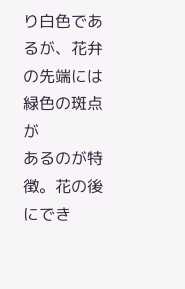り白色であるが、花弁の先端には緑色の斑点が
あるのが特徴。花の後にでき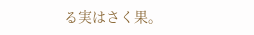る実はさく果。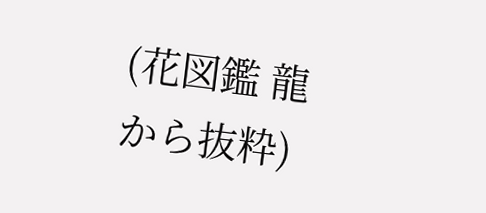(花図鑑 龍 から抜粋)